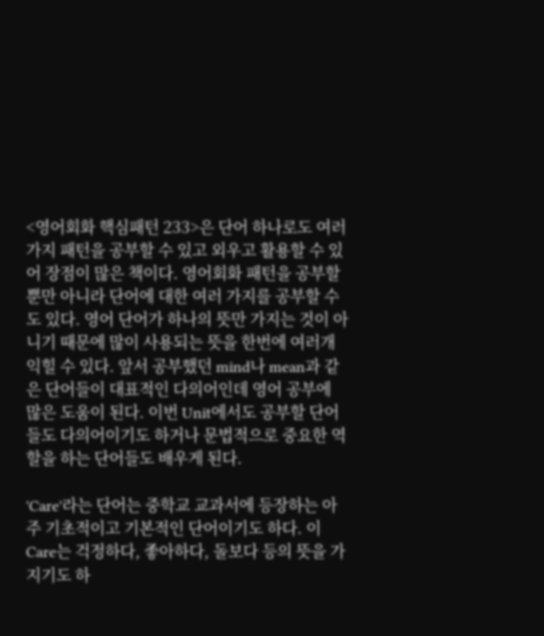<영어회화 핵심패턴 233>은 단어 하나로도 여러 가지 패턴을 공부할 수 있고 외우고 활용할 수 있어 장점이 많은 책이다. 영어회화 패턴을 공부할뿐만 아니라 단어에 대한 여러 가지를 공부할 수도 있다. 영어 단어가 하나의 뜻만 가지는 것이 아니기 때문에 많이 사용되는 뜻을 한번에 여러개 익힐 수 있다. 앞서 공부했던 mind나 mean과 같은 단어들이 대표적인 다의어인데 영어 공부에 많은 도움이 된다. 이번 Unit에서도 공부할 단어들도 다의어이기도 하거나 문법적으로 중요한 역할을 하는 단어들도 배우게 된다.

'Care'라는 단어는 중학교 교과서에 등장하는 아주 기초적이고 기본적인 단어이기도 하다. 이 Care는 걱정하다, 좋아하다, 돌보다 등의 뜻을 가지기도 하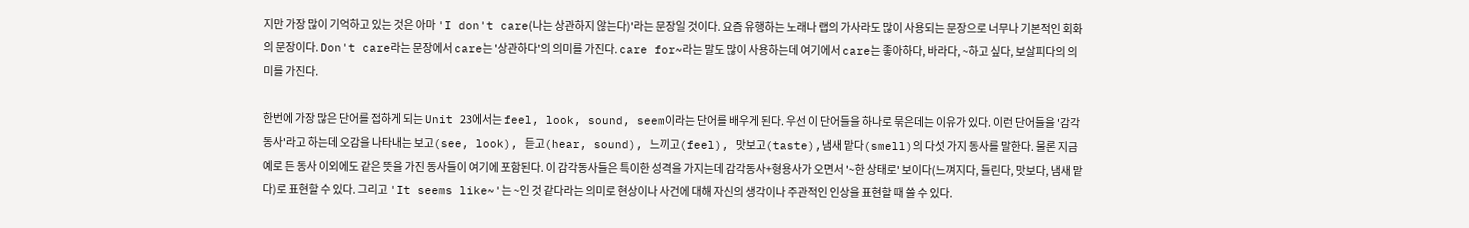지만 가장 많이 기억하고 있는 것은 아마 'I don't care(나는 상관하지 않는다)'라는 문장일 것이다. 요즘 유행하는 노래나 랩의 가사라도 많이 사용되는 문장으로 너무나 기본적인 회화의 문장이다. Don't care라는 문장에서 care는 '상관하다'의 의미를 가진다. care for~라는 말도 많이 사용하는데 여기에서 care는 좋아하다, 바라다, ~하고 싶다, 보살피다의 의미를 가진다.

한번에 가장 많은 단어를 접하게 되는 Unit 23에서는 feel, look, sound, seem이라는 단어를 배우게 된다. 우선 이 단어들을 하나로 묶은데는 이유가 있다. 이런 단어들을 '감각동사'라고 하는데 오감을 나타내는 보고(see, look), 듣고(hear, sound), 느끼고(feel), 맛보고(taste),냄새 맡다(smell)의 다섯 가지 동사를 말한다. 물론 지금 예로 든 동사 이외에도 같은 뜻을 가진 동사들이 여기에 포함된다. 이 감각동사들은 특이한 성격을 가지는데 감각동사+형용사가 오면서 '~한 상태로' 보이다(느껴지다, 들린다, 맛보다, 냄새 맡다)로 표현할 수 있다. 그리고 'It seems like~'는 ~인 것 같다라는 의미로 현상이나 사건에 대해 자신의 생각이나 주관적인 인상을 표현할 때 쓸 수 있다.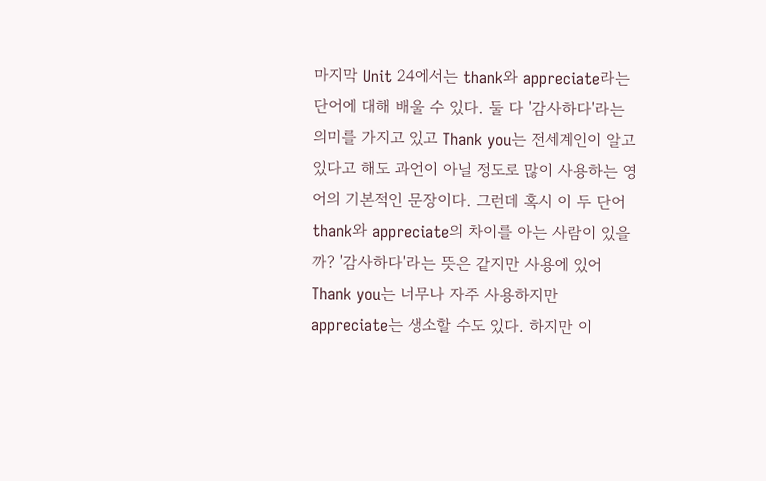마지막 Unit 24에서는 thank와 appreciate라는 단어에 대해 배울 수 있다. 둘 다 '감사하다'라는 의미를 가지고 있고 Thank you는 전세계인이 알고 있다고 해도 과언이 아닐 정도로 많이 사용하는 영어의 기본적인 문장이다. 그런데 혹시 이 두 단어 thank와 appreciate의 차이를 아는 사람이 있을까? '감사하다'라는 뜻은 같지만 사용에 있어 Thank you는 너무나 자주 사용하지만 appreciate는 생소할 수도 있다. 하지만 이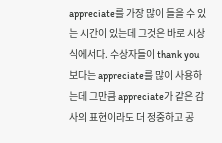appreciate를 가장 많이 들을 수 있는 시간이 있는데 그것은 바로 시상식에서다. 수상자들이 thank you보다는 appreciate를 많이 사용하는데 그만큼 appreciate가 같은 감사의 표현이라도 더 정중하고 공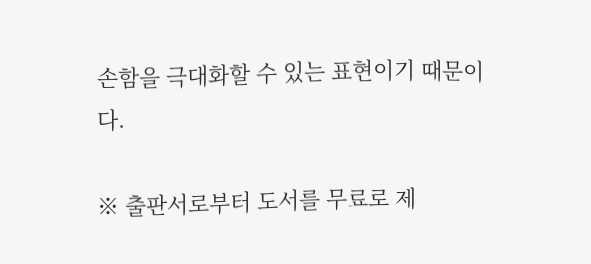손함을 극대화할 수 있는 표현이기 때문이다.

※ 출판서로부터 도서를 무료로 제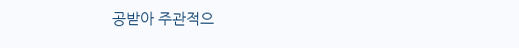공받아 주관적으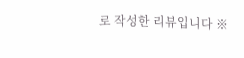로 작성한 리뷰입니다 ※